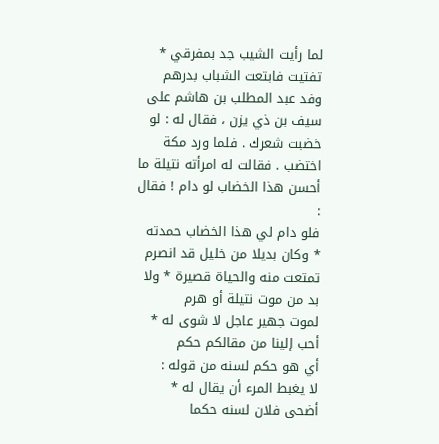لما رأيت الشيب جد بمفرقي * تفتيت فابتعت الشباب بدرهم
وفد عبد المطلب بن هاشم على سيف بن ذي يزن ، فقال له : لو خضبت شعرك . فلما ورد مكة اختضب . فقالت له امرأته نتيلة ما أحسن هذا الخضاب لو دام ! فقال :
فلو دام لي هذا الخضاب حمدته * وكان بديلا من خليل قد انصرم
تمتعت منه والحياة قصيرة * ولا بد من موت نتيلة أو هرم
لموت جهير عاجل لا شوى له * أحب إلينا من مقالكم حكم
أي هو حكم لسنه من قوله :
لا يغبط المرء أن يقال له * أضحى فلان لسنه حكما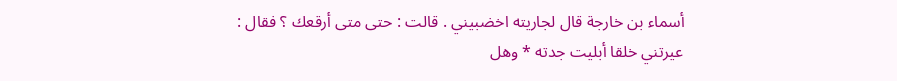أسماء بن خارجة قال لجاريته اخضبيني . قالت : حتى متى أرقعك ؟ فقال :
عيرتني خلقا أبليت جدته * وهل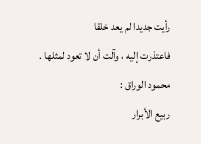رأيت جديدا لم يعد خلقا
فاعتذرت إليه ، وآلت أن لا تعود لمثلها .
محمود الوراق :
ربيع الأبرار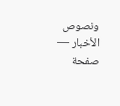ونصوص الأخبار — صفحة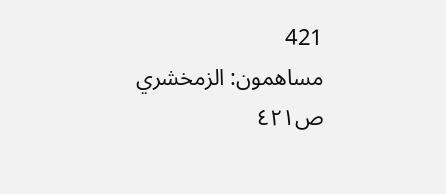421
مساهمون: الزمخشري
ص٤٢١